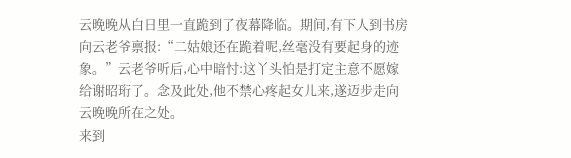云晚晚从白日里一直跪到了夜幕降临。期间,有下人到书房向云老爷禀报:“二姑娘还在跪着呢,丝毫没有要起身的迹象。”云老爷听后,心中暗忖:这丫头怕是打定主意不愿嫁给谢昭珩了。念及此处,他不禁心疼起女儿来,遂迈步走向云晚晚所在之处。
来到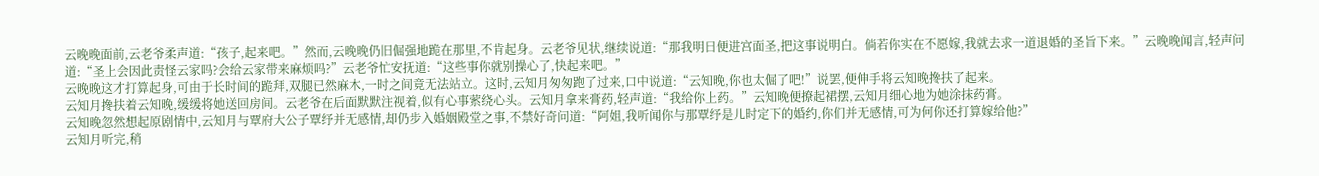云晚晚面前,云老爷柔声道:“孩子,起来吧。”然而,云晚晚仍旧倔强地跪在那里,不肯起身。云老爷见状,继续说道:“那我明日便进宫面圣,把这事说明白。倘若你实在不愿嫁,我就去求一道退婚的圣旨下来。”云晚晚闻言,轻声问道:“圣上会因此责怪云家吗?会给云家带来麻烦吗?”云老爷忙安抚道:“这些事你就别操心了,快起来吧。”
云晚晚这才打算起身,可由于长时间的跪拜,双腿已然麻木,一时之间竟无法站立。这时,云知月匆匆跑了过来,口中说道:“云知晚,你也太倔了吧!”说罢,便伸手将云知晚搀扶了起来。
云知月搀扶着云知晚,缓缓将她送回房间。云老爷在后面默默注视着,似有心事萦绕心头。云知月拿来膏药,轻声道:“我给你上药。”云知晚便撩起裙摆,云知月细心地为她涂抹药膏。
云知晚忽然想起原剧情中,云知月与覃府大公子覃纾并无感情,却仍步入婚姻殿堂之事,不禁好奇问道:“阿姐,我听闻你与那覃纾是儿时定下的婚约,你们并无感情,可为何你还打算嫁给他?”
云知月听完,稍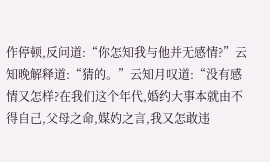作停顿,反问道:“你怎知我与他并无感情?”云知晚解释道:“猜的。”云知月叹道:“没有感情又怎样?在我们这个年代,婚约大事本就由不得自己,父母之命,媒妁之言,我又怎敢违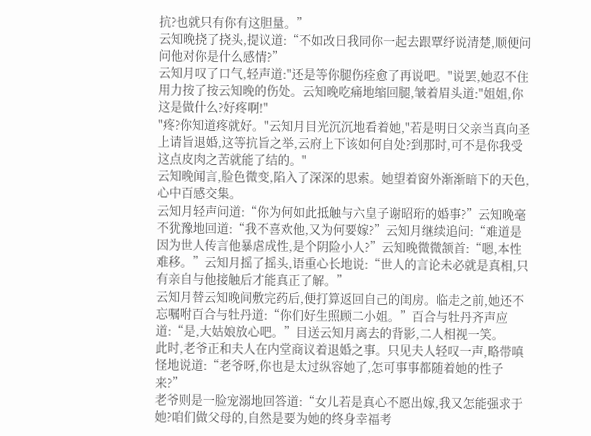抗?也就只有你有这胆量。”
云知晚挠了挠头,提议道:“不如改日我同你一起去跟覃纾说清楚,顺便问问他对你是什么感情?”
云知月叹了口气,轻声道:"还是等你腿伤痊愈了再说吧。"说罢,她忍不住用力按了按云知晚的伤处。云知晚吃痛地缩回腿,皱着眉头道:"姐姐,你这是做什么?好疼啊!"
"疼?你知道疼就好。"云知月目光沉沉地看着她,"若是明日父亲当真向圣上请旨退婚,这等抗旨之举,云府上下该如何自处?到那时,可不是你我受这点皮肉之苦就能了结的。"
云知晚闻言,脸色微变,陷入了深深的思索。她望着窗外渐渐暗下的天色,心中百感交集。
云知月轻声问道:“你为何如此抵触与六皇子谢昭珩的婚事?”云知晚毫不犹豫地回道:“我不喜欢他,又为何要嫁?”云知月继续追问:“难道是因为世人传言他暴虐成性,是个阴险小人?”云知晚微微颔首:“嗯,本性难移。”云知月摇了摇头,语重心长地说:“世人的言论未必就是真相,只有亲自与他接触后才能真正了解。”
云知月替云知晚间敷完药后,便打算返回自己的闺房。临走之前,她还不忘嘱咐百合与牡丹道:“你们好生照顾二小姐。”百合与牡丹齐声应道:“是,大姑娘放心吧。”目送云知月离去的背影,二人相视一笑。
此时,老爷正和夫人在内堂商议着退婚之事。只见夫人轻叹一声,略带嗔怪地说道:“老爷呀,你也是太过纵容她了,怎可事事都随着她的性子来?”
老爷则是一脸宠溺地回答道:“女儿若是真心不愿出嫁,我又怎能强求于她?咱们做父母的,自然是要为她的终身幸福考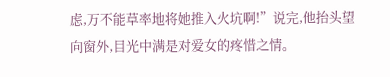虑,万不能草率地将她推入火坑啊!”说完,他抬头望向窗外,目光中满是对爱女的疼惜之情。